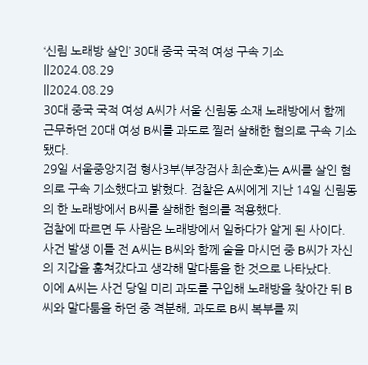‘신림 노래방 살인’ 30대 중국 국적 여성 구속 기소
||2024.08.29
||2024.08.29
30대 중국 국적 여성 A씨가 서울 신림동 소재 노래방에서 함께 근무하던 20대 여성 B씨를 과도로 찔러 살해한 혐의로 구속 기소됐다.
29일 서울중앙지검 형사3부(부장검사 최순호)는 A씨를 살인 혐의로 구속 기소했다고 밝혔다. 검찰은 A씨에게 지난 14일 신림동의 한 노래방에서 B씨를 살해한 혐의를 적용했다.
검찰에 따르면 두 사람은 노래방에서 일하다가 알게 된 사이다. 사건 발생 이틀 전 A씨는 B씨와 함께 술을 마시던 중 B씨가 자신의 지갑을 훔쳐갔다고 생각해 말다툼을 한 것으로 나타났다.
이에 A씨는 사건 당일 미리 과도를 구입해 노래방을 찾아간 뒤 B씨와 말다툼을 하던 중 격분해, 과도로 B씨 복부를 찌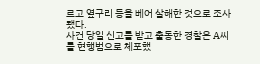르고 옆구리 등을 베어 살해한 것으로 조사됐다.
사건 당일 신고를 받고 출동한 경찰은 A씨를 현행범으로 체포했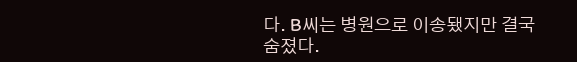다. B씨는 병원으로 이송됐지만 결국 숨졌다.